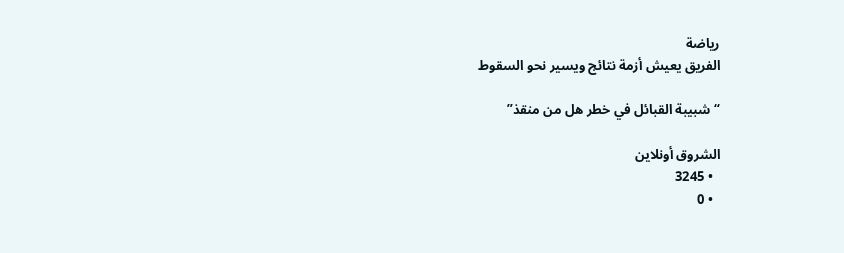رياضة
الفريق يعيش أزمة نتائج ويسير نحو السقوط

“شبيبة القبائل في خطر هل من منقذ”

الشروق أونلاين
  • 3245
  • 0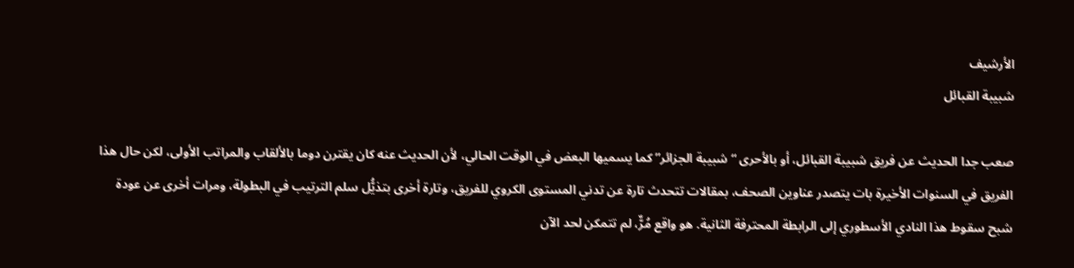الأرشيف
شبيبة القبائل

صعب جدا الحديث عن فريق شبيبة القبائل، أو بالأحرى “شبيبة الجزائر” كما يسميها البعض في الوقت الحالي، لأن الحديث عنه كان يقترن دوما بالألقاب والمراتب الأولى، لكن حال هذا الفريق في السنوات الأخيرة بات يتصدر عناوين الصحف، بمقالات تتحدث تارة عن تدني المستوى الكروي للفريق، وتارة أخرى بتذيُّل سلم الترتيب في البطولة، ومرات أخرى عن عودة شبح سقوط هذا النادي الأسطوري إلى الرابطة المحترفة الثانية. هو واقع مُرٌّ، لم تتمكن لحد الآن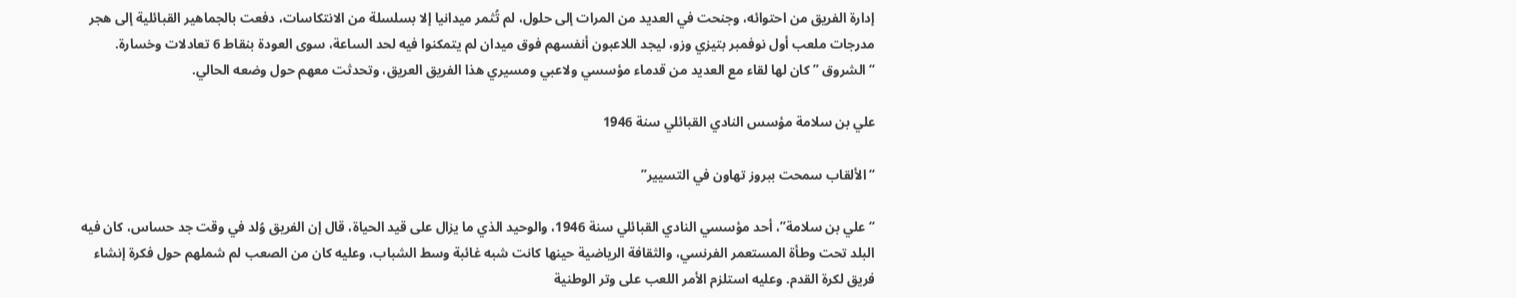إدارة الفريق من احتوائه، وجنحت في العديد من المرات إلى حلول، لم تُثمر ميدانيا إلا بسلسلة من الانتكاسات، دفعت بالجماهير القبائلية إلى هجر مدرجات ملعب أول نوفمبر بتيزي وزو، ليجد اللاعبون أنفسهم فوق ميدان لم يتمكنوا فيه لحد الساعة، سوى العودة بنقاط 6 تعادلات وخسارة. “الشروق ” كان لها لقاء مع العديد من قدماء مؤسسي ولاعبي ومسيري هذا الفريق العريق، وتحدثت معهم حول وضعه الحالي.

علي بن سلامة مؤسس النادي القبائلي سنة 1946

“الألقاب سمحت ببروز تهاون في التسيير”

“علي بن سلامة”، أحد مؤسسي النادي القبائلي سنة 1946، والوحيد الذي ما يزال على قيد الحياة، قال إن الفريق وُلد في وقت جد حساس، كان فيه البلد تحت وطأة المستعمر الفرنسي، والثقافة الرياضية حينها كانت شبه غائبة وسط الشباب، وعليه كان من الصعب لم شملهم حول فكرة إنشاء فريق لكرة القدم. وعليه استلزم الأمر اللعب على وتر الوطنية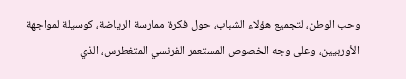وحب الوطن، لتجميع هؤلاء الشباب، حول فكرة ممارسة الرياضة، كوسيلة لمواجهة الأوربيين، وعلى وجه الخصوص المستعمر الفرنسي المتغطرس، الذي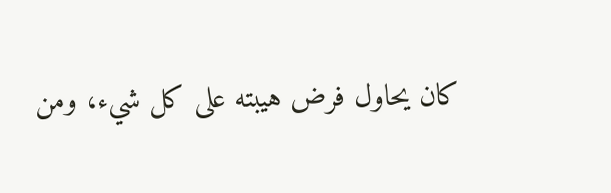كان يحاول فرض هيبته على كل شيء، ومن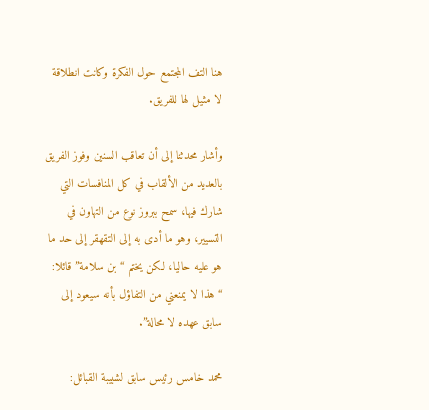هنا التف المجتمع حول الفكرة وكانت انطلاقة لا مثيل لها للفريق.

وأشار محدثنا إلى أن تعاقب السنين وفوز الفريق بالعديد من الألقاب في كل المنافسات التي شارك فيها، سمح ببروز نوع من التهاون في التسيير، وهو ما أدى به إلى التقهقر إلى حد ما هو عليه حاليا، لكن يختم “بن سلامة” قائلا: “هذا لا يمنعني من التفاؤل بأنه سيعود إلى سابق عهده لا محالة”.

محمد خامس رئيس سابق لشبيبة القبائل: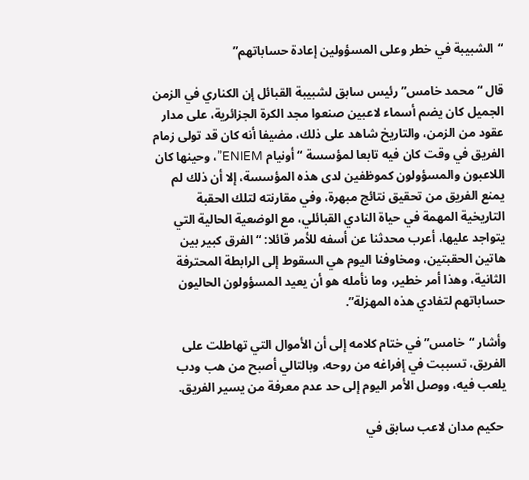“الشبيبة في خطر وعلى المسؤولين إعادة حساباتهم”

قال “محمد خامس” رئيس سابق لشبيبة القبائل إن الكناري في الزمن الجميل كان يضم أسماء لاعبين صنعوا مجد الكرة الجزائرية، على مدار عقود من الزمن، والتاريخ شاهد على ذلك، مضيفا أنه كان قد تولى زمام الفريق في وقت كان فيه تابعا لمؤسسة “أونيام ENIEM”، وحينها كان اللاعبون والمسؤولون كموظفين لدى هذه المؤسسة، إلا أن ذلك لم يمنع الفريق من تحقيق نتائج مبهرة، وفي مقارنته لتلك الحقبة التاريخية المهمة في حياة النادي القبائلي، مع الوضعية الحالية التي يتواجد عليها، أعرب محدثنا عن أسفه للأمر قائلا: “الفرق كبير بين هاتين الحقبتين، ومخاوفنا اليوم هي السقوط إلى الرابطة المحترفة الثانية، وهذا أمر خطير، وما نأمله هو أن يعيد المسؤولون الحاليون حساباتهم لتفادي هذه المهزلة”.

وأشار “خامس” في ختام كلامه إلى أن الأموال التي تهاطلت على الفريق، تسببت في إفراغه من روحه، وبالتالي أصبح من هب ودب يلعب فيه، ووصل الأمر اليوم إلى حد عدم معرفة من يسير الفريق.

 حكيم مدان لاعب سابق في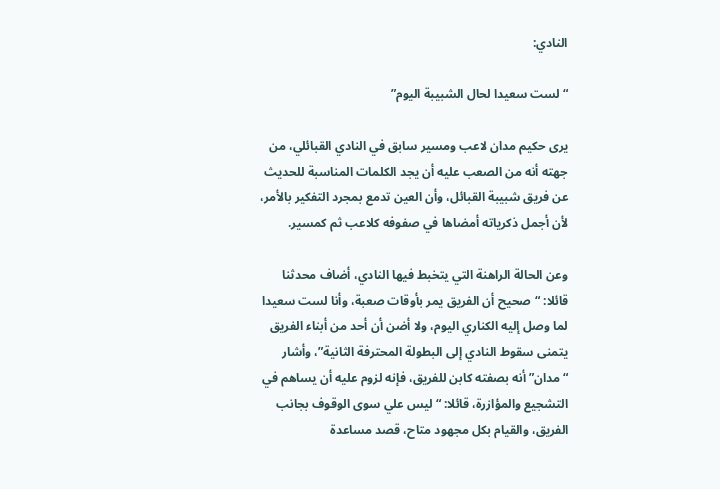النادي:

“لست سعيدا لحال الشبيبة اليوم”

يرى حكيم مدان لاعب ومسير سابق في النادي القبائلي، من جهته أنه من الصعب عليه أن يجد الكلمات المناسبة للحديث عن فريق شبيبة القبائل، وأن العين تدمع بمجرد التفكير بالأمر، لأن أجمل ذكرياته أمضاها في صفوفه كلاعب ثم كمسير.

وعن الحالة الراهنة التي يتخبط فيها النادي، أضاف محدثنا قائلا: “صحيح أن الفريق يمر بأوقات صعبة، وأنا لست سعيدا لما وصل إليه الكناري اليوم، ولا أضن أن أحد من أبناء الفريق يتمنى سقوط النادي إلى البطولة المحترفة الثانية”، وأشار “مدان” أنه بصفته كابن للفريق، فإنه لزوم عليه أن يساهم في التشجيع والمؤازرة، قائلا: “ليس علي سوى الوقوف بجانب الفريق، والقيام بكل مجهود متاح، قصد مساعدة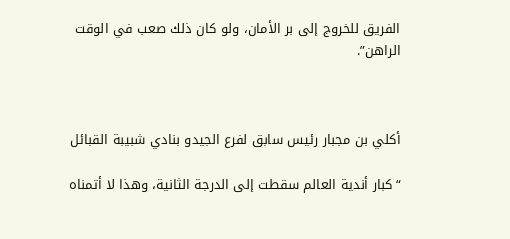الفريق للخروج إلى بر الأمان، ولو كان ذلك صعب في الوقت الراهن”.



أكلي بن مجبار رئيس سابق لفرع الجيدو بنادي شبيبة القبائل

“كبار أندية العالم سقطت إلى الدرجة الثانية، وهذا لا أتمناه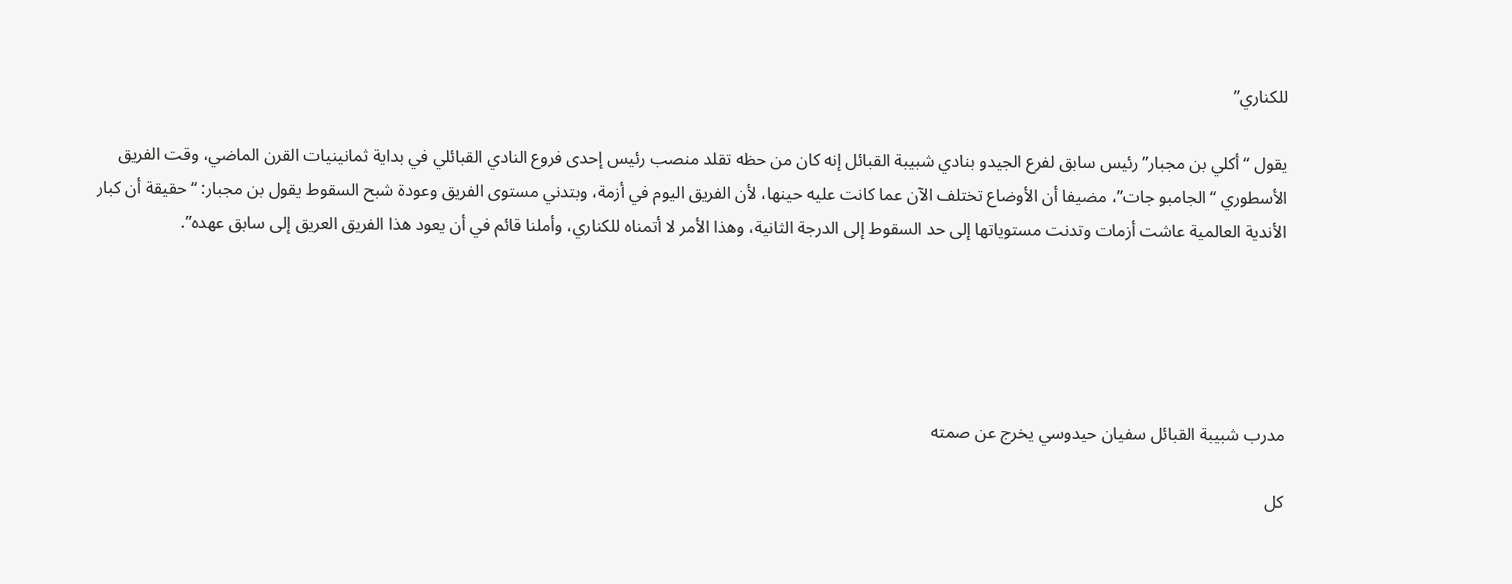للكناري”

يقول “أكلي بن مجبار” رئيس سابق لفرع الجيدو بنادي شبيبة القبائل إنه كان من حظه تقلد منصب رئيس إحدى فروع النادي القبائلي في بداية ثمانينيات القرن الماضي، وقت الفريق الأسطوري “الجامبو جات”، مضيفا أن الأوضاع تختلف الآن عما كانت عليه حينها، لأن الفريق اليوم في أزمة، وبتدني مستوى الفريق وعودة شبح السقوط يقول بن مجبار: “حقيقة أن كبار الأندية العالمية عاشت أزمات وتدنت مستوياتها إلى حد السقوط إلى الدرجة الثانية، وهذا الأمر لا أتمناه للكناري، وأملنا قائم في أن يعود هذا الفريق العريق إلى سابق عهده”.





مدرب شبيبة القبائل سفيان حيدوسي يخرج عن صمته

كل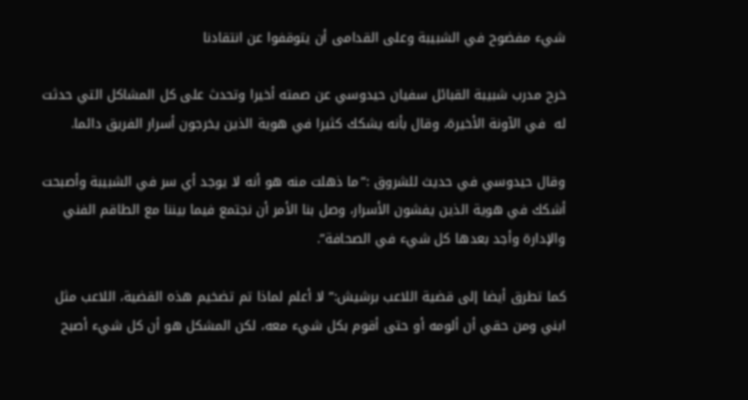شيء مفضوح في الشبيبة وعلى القدامى أن يتوقفوا عن انتقادنا

خرح مدرب شبيبة القبائل سفيان حيدوسي عن صمته أخيرا وتحدث على كل المشاكل التي حدثت له  في الآونة الأخيرة، وقال بأنه يشكك كثيرا في هوية الذين يخرجون أسرار الفريق دائما.

وقال حيدوسي في حديث للشروق :”ما ذهلت منه هو أنه لا يوجد أي سر في الشبيبة وأصبحت أشكك في هوية الذين يفشون الأسرار، وصل بنا الأمر أن نجتمع فيما بيننا مع الطاقم الفني والإدارة وأجد بعدها كل شيء في الصحافة”.

كما تطرق أيضا إلى قضية اللاعب برشيش:” لا أعلم لماذا تم تضخيم هذه القضية، اللاعب مثل ابني ومن حقي أن ألومه أو حتى أقوم بكل شيء معه، لكن المشكل هو أن كل شيء أصبح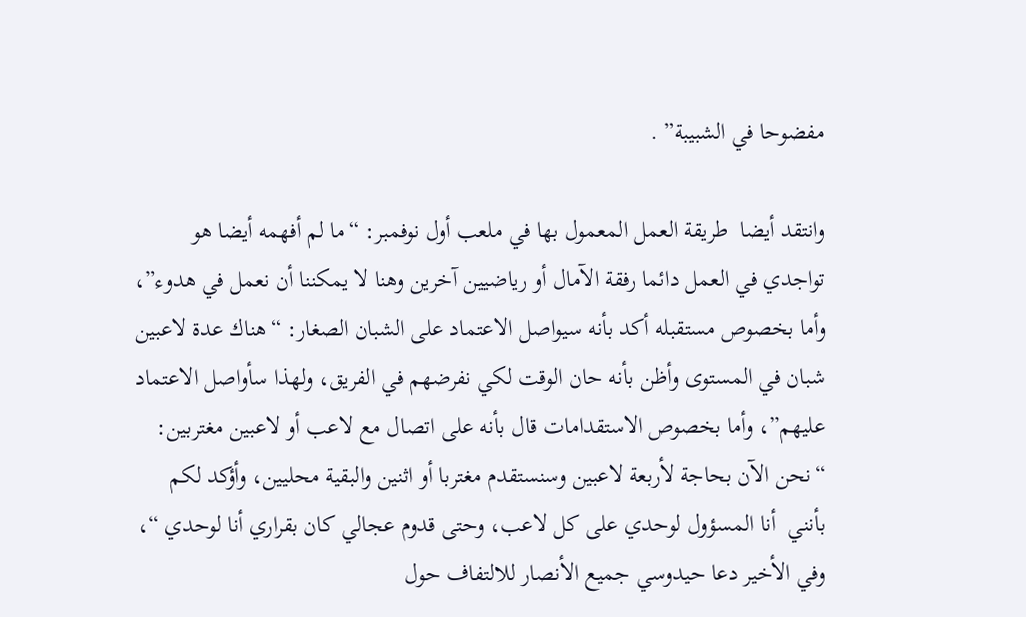مفضوحا في الشبيبة” .

وانتقد أيضا  طريقة العمل المعمول بها في ملعب أول نوفمبر: “ما لم أفهمه أيضا هو تواجدي في العمل دائما رفقة الآمال أو رياضيين آخرين وهنا لا يمكننا أن نعمل في هدوء”، وأما بخصوص مستقبله أكد بأنه سيواصل الاعتماد على الشبان الصغار: “هناك عدة لاعبين شبان في المستوى وأظن بأنه حان الوقت لكي نفرضهم في الفريق، ولهذا سأواصل الاعتماد عليهم”، وأما بخصوص الاستقدامات قال بأنه على اتصال مع لاعب أو لاعبين مغتربين: “نحن الآن بحاجة لأربعة لاعبين وسنستقدم مغتربا أو اثنين والبقية محليين، وأؤكد لكم بأنني  أنا المسؤول لوحدي على كل لاعب، وحتى قدوم عجالي كان بقراري أنا لوحدي “، وفي الأخير دعا حيدوسي جميع الأنصار للالتفاف حول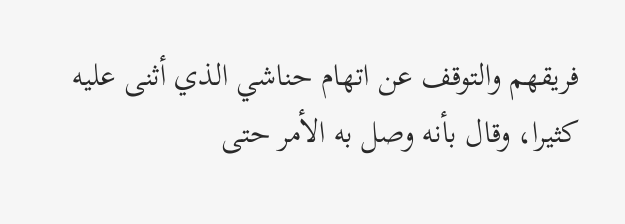فريقهم والتوقف عن اتهام حناشي الذي أثنى عليه كثيرا، وقال بأنه وصل به الأمر حتى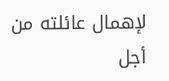لإهمال عائلته من أجل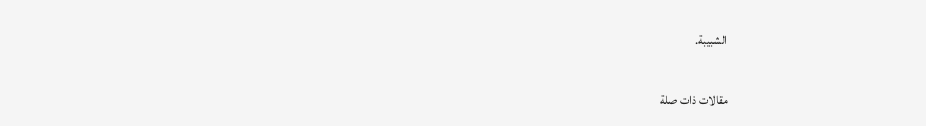الشبيبة.

مقالات ذات صلة